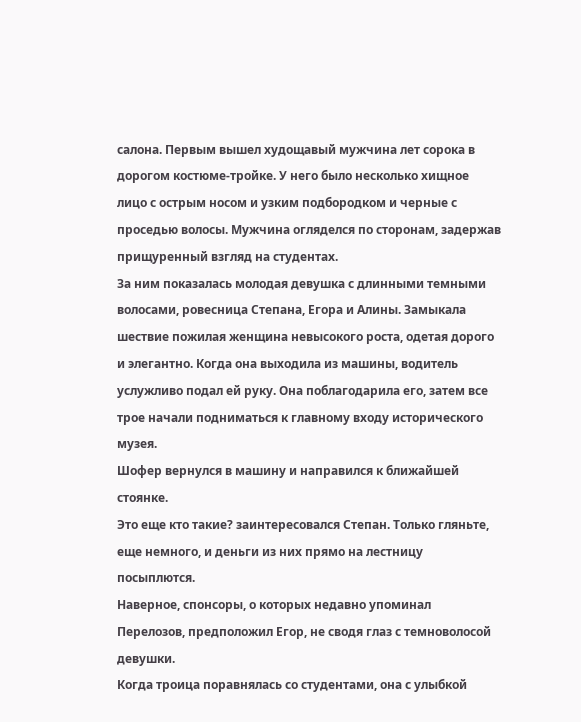салона. Первым вышел худощавый мужчина лет сорока в дорогом костюме-тройке. У него было несколько хищное лицо с острым носом и узким подбородком и черные с проседью волосы. Мужчина огляделся по сторонам, задержав прищуренный взгляд на студентах.
За ним показалась молодая девушка с длинными темными волосами, ровесница Степана, Егора и Алины. Замыкала шествие пожилая женщина невысокого роста, одетая дорого и элегантно. Когда она выходила из машины, водитель услужливо подал ей руку. Она поблагодарила его, затем все трое начали подниматься к главному входу исторического музея.
Шофер вернулся в машину и направился к ближайшей стоянке.
Это еще кто такие? заинтересовался Степан. Только гляньте, еще немного, и деньги из них прямо на лестницу посыплются.
Наверное, спонсоры, о которых недавно упоминал Перелозов, предположил Егор, не сводя глаз с темноволосой девушки.
Когда троица поравнялась со студентами, она с улыбкой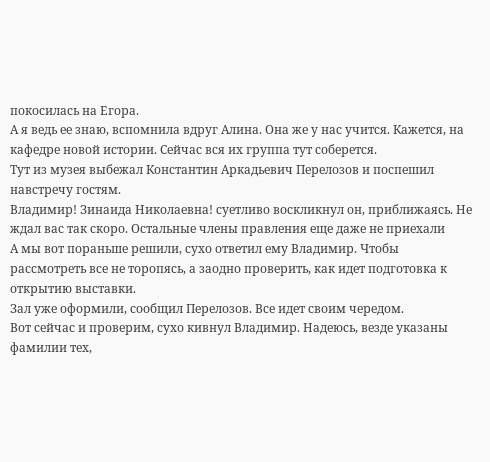покосилась на Егора.
А я ведь ее знаю, вспомнила вдруг Алина. Она же у нас учится. Кажется, на кафедре новой истории. Сейчас вся их группа тут соберется.
Тут из музея выбежал Константин Аркадьевич Перелозов и поспешил навстречу гостям.
Владимир! Зинаида Николаевна! суетливо воскликнул он, приближаясь. Не ждал вас так скоро. Остальные члены правления еще даже не приехали
А мы вот пораньше решили, сухо ответил ему Владимир. Чтобы рассмотреть все не торопясь, а заодно проверить, как идет подготовка к открытию выставки.
Зал уже оформили, сообщил Перелозов. Все идет своим чередом.
Вот сейчас и проверим, сухо кивнул Владимир. Надеюсь, везде указаны фамилии тех,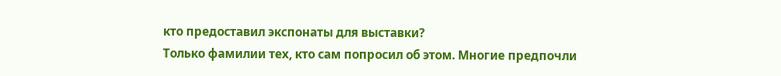кто предоставил экспонаты для выставки?
Только фамилии тех, кто сам попросил об этом. Многие предпочли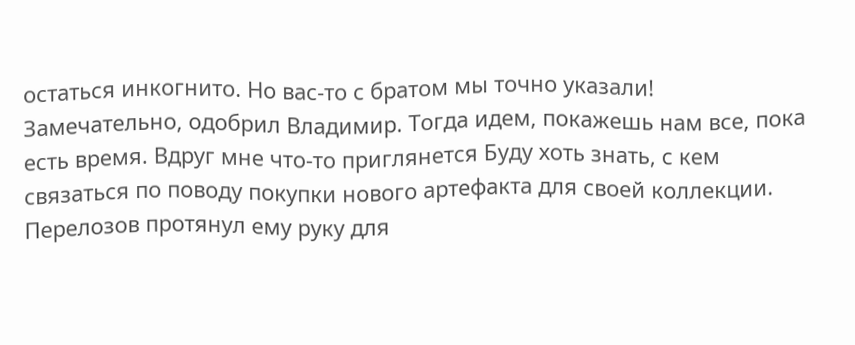остаться инкогнито. Но вас-то с братом мы точно указали!
Замечательно, одобрил Владимир. Тогда идем, покажешь нам все, пока есть время. Вдруг мне что-то приглянется Буду хоть знать, с кем связаться по поводу покупки нового артефакта для своей коллекции.
Перелозов протянул ему руку для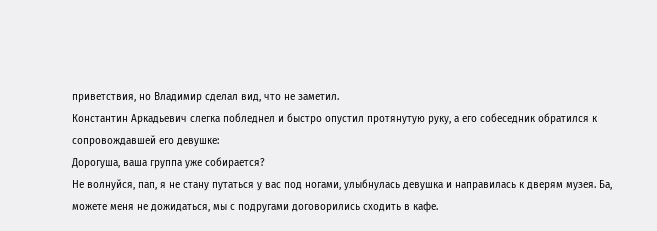приветствия, но Владимир сделал вид, что не заметил.
Константин Аркадьевич слегка побледнел и быстро опустил протянутую руку, а его собеседник обратился к сопровождавшей его девушке:
Дорогуша, ваша группа уже собирается?
Не волнуйся, пап, я не стану путаться у вас под ногами, улыбнулась девушка и направилась к дверям музея. Ба, можете меня не дожидаться, мы с подругами договорились сходить в кафе.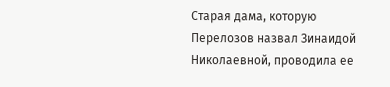Старая дама, которую Перелозов назвал Зинаидой Николаевной, проводила ее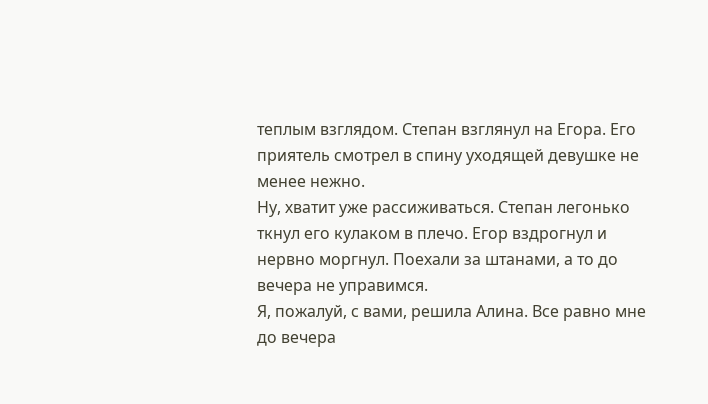теплым взглядом. Степан взглянул на Егора. Его приятель смотрел в спину уходящей девушке не менее нежно.
Ну, хватит уже рассиживаться. Степан легонько ткнул его кулаком в плечо. Егор вздрогнул и нервно моргнул. Поехали за штанами, а то до вечера не управимся.
Я, пожалуй, с вами, решила Алина. Все равно мне до вечера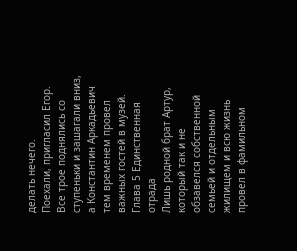делать нечего.
Поехали, пригласил Егор.
Все трое поднялись со ступеньки и зашагали вниз, а Константин Аркадьевич тем временем провел важных гостей в музей.
Глава 5 Единственная отрада
Лишь родной брат Артур, который так и не обзавелся собственной семьей и отдельным жилищем и всю жизнь провел в фамильном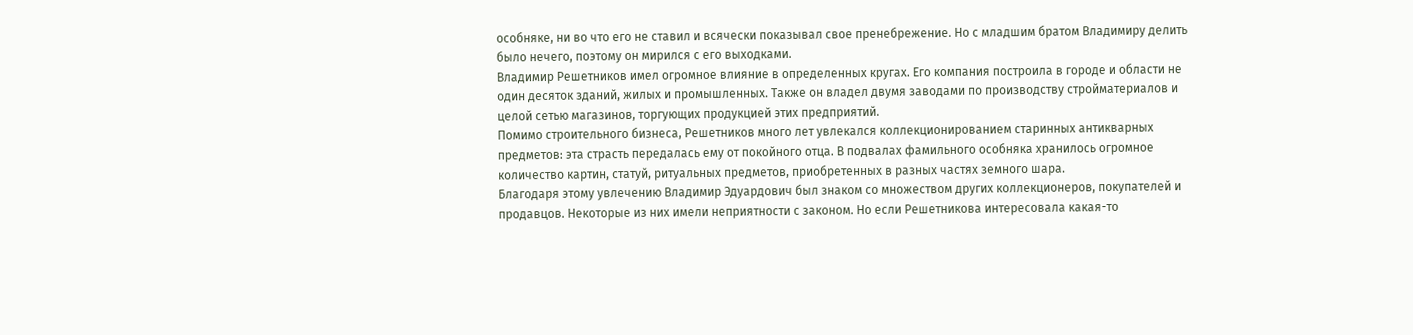особняке, ни во что его не ставил и всячески показывал свое пренебрежение. Но с младшим братом Владимиру делить было нечего, поэтому он мирился с его выходками.
Владимир Решетников имел огромное влияние в определенных кругах. Его компания построила в городе и области не один десяток зданий, жилых и промышленных. Также он владел двумя заводами по производству стройматериалов и целой сетью магазинов, торгующих продукцией этих предприятий.
Помимо строительного бизнеса, Решетников много лет увлекался коллекционированием старинных антикварных предметов: эта страсть передалась ему от покойного отца. В подвалах фамильного особняка хранилось огромное количество картин, статуй, ритуальных предметов, приобретенных в разных частях земного шара.
Благодаря этому увлечению Владимир Эдуардович был знаком со множеством других коллекционеров, покупателей и продавцов. Некоторые из них имели неприятности с законом. Но если Решетникова интересовала какая-то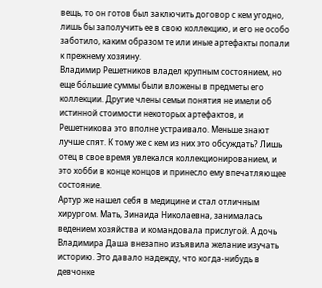вещь, то он готов был заключить договор с кем угодно, лишь бы заполучить ее в свою коллекцию, и его не особо заботило, каким образом те или иные артефакты попали к прежнему хозяину.
Владимир Решетников владел крупным состоянием, но еще бо́льшие суммы были вложены в предметы его коллекции. Другие члены семьи понятия не имели об истинной стоимости некоторых артефактов, и Решетникова это вполне устраивало. Меньше знают лучше спят. К тому же с кем из них это обсуждать? Лишь отец в свое время увлекался коллекционированием, и это хобби в конце концов и принесло ему впечатляющее состояние.
Артур же нашел себя в медицине и стал отличным хирургом. Мать, Зинаида Николаевна, занималась ведением хозяйства и командовала прислугой. А дочь Владимира Даша внезапно изъявила желание изучать историю. Это давало надежду, что когда-нибудь в девчонке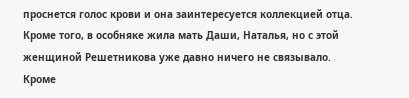проснется голос крови и она заинтересуется коллекцией отца.
Кроме того, в особняке жила мать Даши, Наталья, но с этой женщиной Решетникова уже давно ничего не связывало. Кроме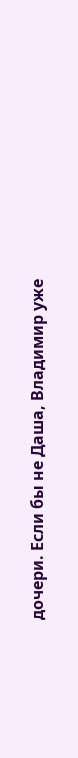дочери. Если бы не Даша, Владимир уже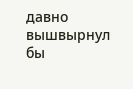давно вышвырнул бы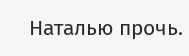Наталью прочь.